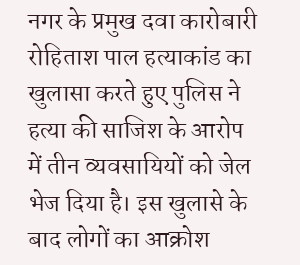नगर के प्रमुख दवा कारोबारी रोहिताश पाल हत्याकांड का खुलासा करते हुए पुलिस ने हत्या की साजिश के आरोप में तीन व्यवसायियों को जेल भेज दिया है। इस खुलासे के बाद लोगों का आक्रोश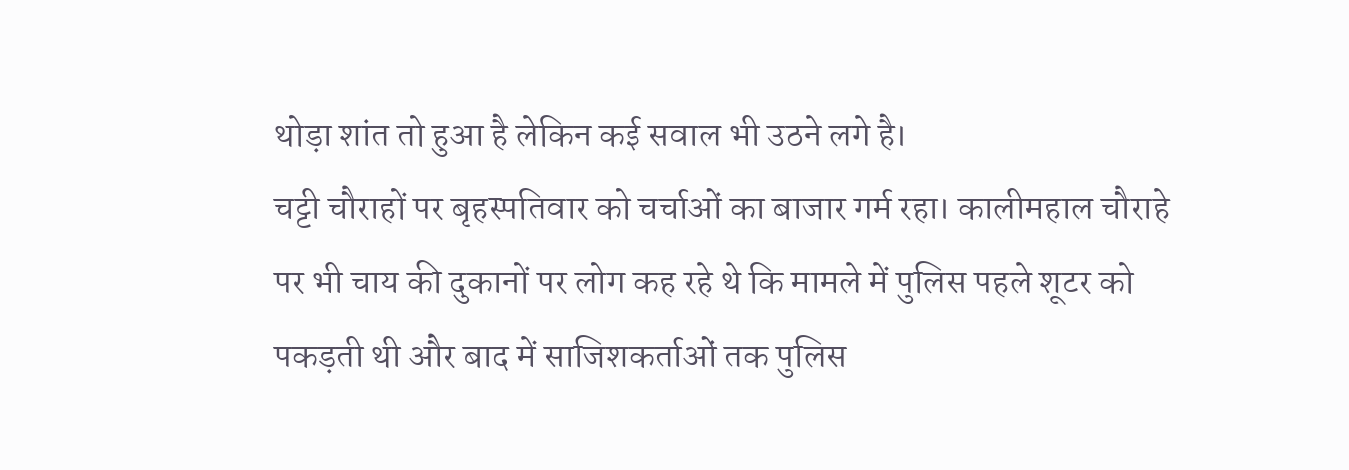थोड़ा शांत तो हुआ है लेकिन कई सवाल भी उठने लगे है।
चट्टी चौराहों पर बृहस्पतिवार को चर्चाओं का बाजार गर्म रहा। कालीमहाल चौराहे पर भी चाय की दुकानों पर लोग कह रहे थे कि मामले में पुलिस पहले शूटर को पकड़ती थी और बाद में साजिशकर्ताओं तक पुलिस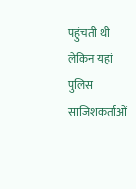पहुंचती थी लेकिन यहां पुलिस साजिशकर्ताओं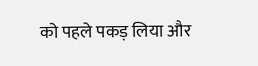को पहले पकड़ लिया और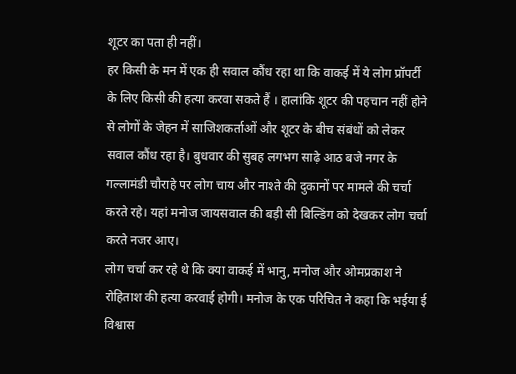शूटर का पता ही नहीं।
हर किसी के मन में एक ही सवाल कौंध रहा था कि वाकई में ये लोग प्रॉपर्टी के लिए किसी की हत्या करवा सकते हैं । हालांकि शूटर की पहचान नहीं होने से लोगों के जेहन में साजिशकर्ताओं और शूटर के बीच संबंधों को लेकर सवाल कौंध रहा है। बुधवार की सुबह लगभग साढ़े आठ बजे नगर के गल्लामंडी चौराहे पर लोग चाय और नाश्ते की दुकानों पर मामले की चर्चा करते रहे। यहां मनोज जायसवाल की बड़ी सी बिल्डिंग को देखकर लोग चर्चा करते नजर आए।
लोग चर्चा कर रहे थे कि क्या वाकई में भानु, मनोज और ओमप्रकाश ने रोहिताश की हत्या करवाई होगी। मनोज के एक परिचित ने कहा कि भईया ई विश्वास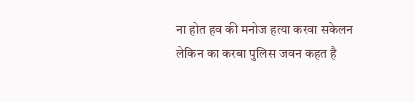ना होत हव की मनोज हत्या करवा सकेलन लेकिन का करबा पुलिस जवन कहत है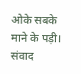ओके सबके माने के पड़ी। संवाद